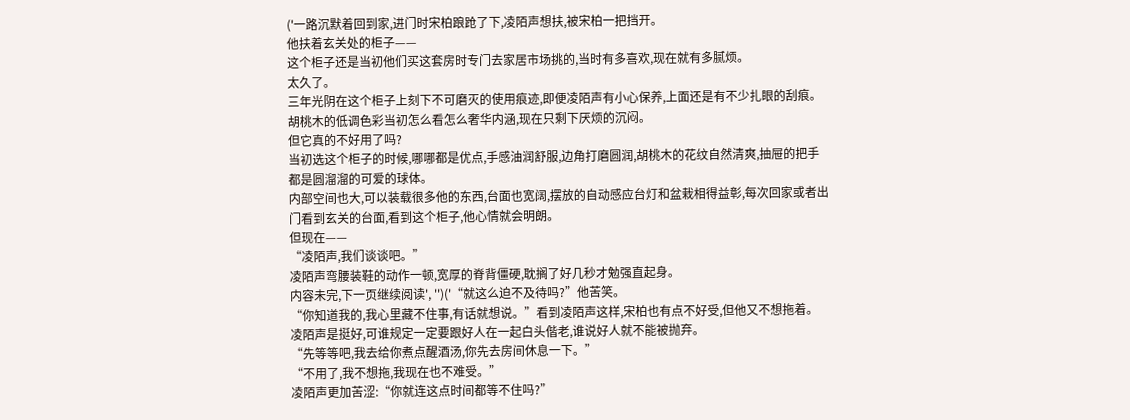('一路沉默着回到家,进门时宋柏踉跄了下,凌陌声想扶,被宋柏一把挡开。
他扶着玄关处的柜子——
这个柜子还是当初他们买这套房时专门去家居市场挑的,当时有多喜欢,现在就有多腻烦。
太久了。
三年光阴在这个柜子上刻下不可磨灭的使用痕迹,即便凌陌声有小心保养,上面还是有不少扎眼的刮痕。
胡桃木的低调色彩当初怎么看怎么奢华内涵,现在只剩下厌烦的沉闷。
但它真的不好用了吗?
当初选这个柜子的时候,哪哪都是优点,手感油润舒服,边角打磨圆润,胡桃木的花纹自然清爽,抽屉的把手都是圆溜溜的可爱的球体。
内部空间也大,可以装载很多他的东西,台面也宽阔,摆放的自动感应台灯和盆栽相得益彰,每次回家或者出门看到玄关的台面,看到这个柜子,他心情就会明朗。
但现在——
“凌陌声,我们谈谈吧。”
凌陌声弯腰装鞋的动作一顿,宽厚的脊背僵硬,耽搁了好几秒才勉强直起身。
内容未完,下一页继续阅读', '')('“就这么迫不及待吗?”他苦笑。
“你知道我的,我心里藏不住事,有话就想说。”看到凌陌声这样,宋柏也有点不好受,但他又不想拖着。
凌陌声是挺好,可谁规定一定要跟好人在一起白头偕老,谁说好人就不能被抛弃。
“先等等吧,我去给你煮点醒酒汤,你先去房间休息一下。”
“不用了,我不想拖,我现在也不难受。”
凌陌声更加苦涩:“你就连这点时间都等不住吗?”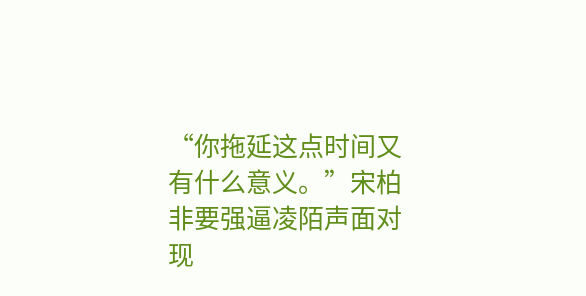“你拖延这点时间又有什么意义。”宋柏非要强逼凌陌声面对现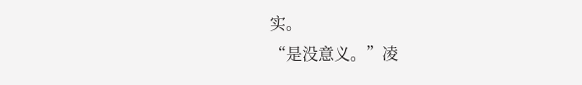实。
“是没意义。”凌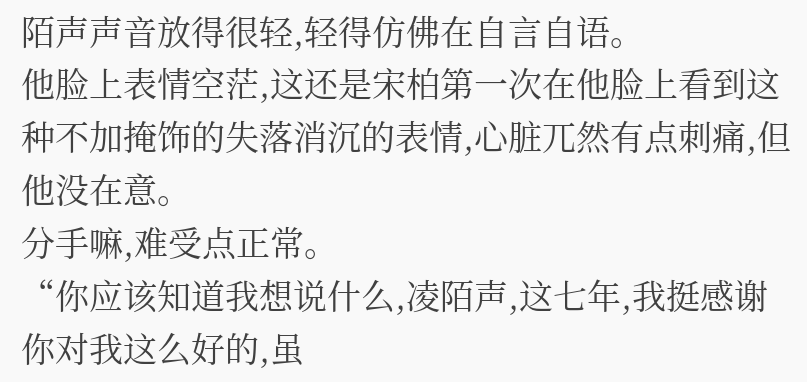陌声声音放得很轻,轻得仿佛在自言自语。
他脸上表情空茫,这还是宋柏第一次在他脸上看到这种不加掩饰的失落消沉的表情,心脏兀然有点刺痛,但他没在意。
分手嘛,难受点正常。
“你应该知道我想说什么,凌陌声,这七年,我挺感谢你对我这么好的,虽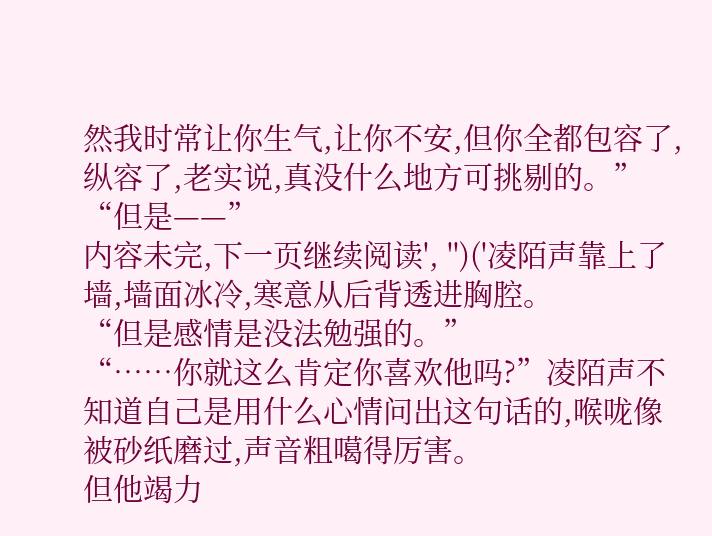然我时常让你生气,让你不安,但你全都包容了,纵容了,老实说,真没什么地方可挑剔的。”
“但是——”
内容未完,下一页继续阅读', '')('凌陌声靠上了墙,墙面冰冷,寒意从后背透进胸腔。
“但是感情是没法勉强的。”
“……你就这么肯定你喜欢他吗?”凌陌声不知道自己是用什么心情问出这句话的,喉咙像被砂纸磨过,声音粗噶得厉害。
但他竭力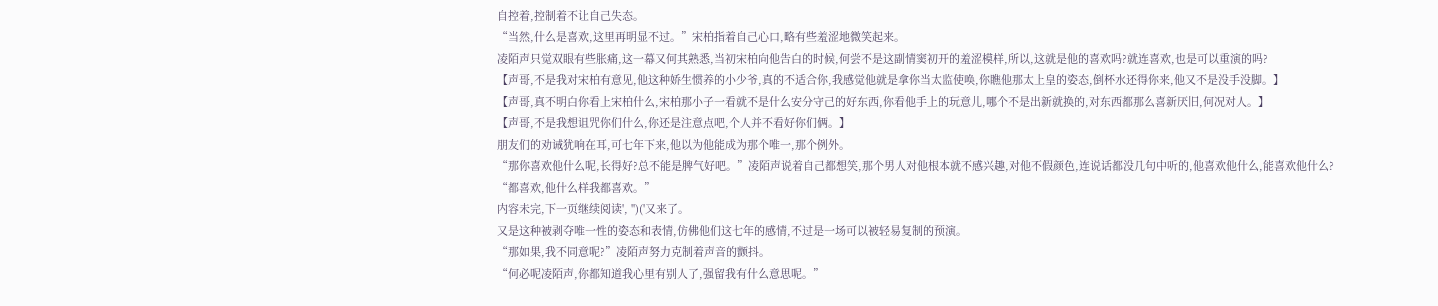自控着,控制着不让自己失态。
“当然,什么是喜欢,这里再明显不过。”宋柏指着自己心口,略有些羞涩地微笑起来。
凌陌声只觉双眼有些胀痛,这一幕又何其熟悉,当初宋柏向他告白的时候,何尝不是这副情窦初开的羞涩模样,所以,这就是他的喜欢吗?就连喜欢,也是可以重演的吗?
【声哥,不是我对宋柏有意见,他这种娇生惯养的小少爷,真的不适合你,我感觉他就是拿你当太监使唤,你瞧他那太上皇的姿态,倒杯水还得你来,他又不是没手没脚。】
【声哥,真不明白你看上宋柏什么,宋柏那小子一看就不是什么安分守己的好东西,你看他手上的玩意儿,哪个不是出新就换的,对东西都那么喜新厌旧,何况对人。】
【声哥,不是我想诅咒你们什么,你还是注意点吧,个人并不看好你们俩。】
朋友们的劝诫犹响在耳,可七年下来,他以为他能成为那个唯一,那个例外。
“那你喜欢他什么呢,长得好?总不能是脾气好吧。”凌陌声说着自己都想笑,那个男人对他根本就不感兴趣,对他不假颜色,连说话都没几句中听的,他喜欢他什么,能喜欢他什么?
“都喜欢,他什么样我都喜欢。”
内容未完,下一页继续阅读', '')('又来了。
又是这种被剥夺唯一性的姿态和表情,仿佛他们这七年的感情,不过是一场可以被轻易复制的预演。
“那如果,我不同意呢?”凌陌声努力克制着声音的颤抖。
“何必呢凌陌声,你都知道我心里有别人了,强留我有什么意思呢。”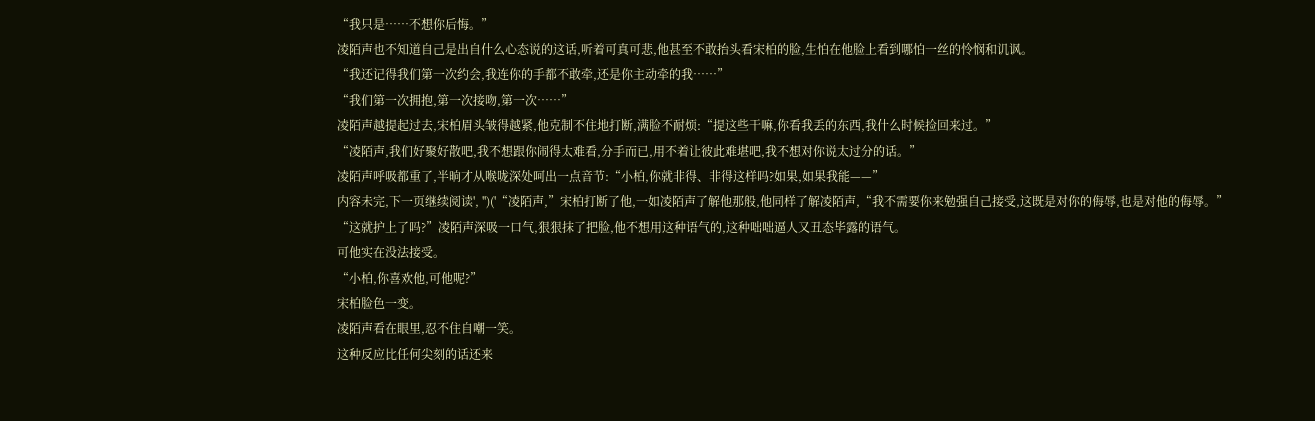“我只是……不想你后悔。”
凌陌声也不知道自己是出自什么心态说的这话,听着可真可悲,他甚至不敢抬头看宋柏的脸,生怕在他脸上看到哪怕一丝的怜悯和讥讽。
“我还记得我们第一次约会,我连你的手都不敢牵,还是你主动牵的我……”
“我们第一次拥抱,第一次接吻,第一次……”
凌陌声越提起过去,宋柏眉头皱得越紧,他克制不住地打断,满脸不耐烦:“提这些干嘛,你看我丢的东西,我什么时候捡回来过。”
“凌陌声,我们好聚好散吧,我不想跟你闹得太难看,分手而已,用不着让彼此难堪吧,我不想对你说太过分的话。”
凌陌声呼吸都重了,半晌才从喉咙深处呵出一点音节:“小柏,你就非得、非得这样吗?如果,如果我能——”
内容未完,下一页继续阅读', '')('“凌陌声,”宋柏打断了他,一如凌陌声了解他那般,他同样了解凌陌声,“我不需要你来勉强自己接受,这既是对你的侮辱,也是对他的侮辱。”
“这就护上了吗?”凌陌声深吸一口气,狠狠抹了把脸,他不想用这种语气的,这种咄咄逼人又丑态毕露的语气。
可他实在没法接受。
“小柏,你喜欢他,可他呢?”
宋柏脸色一变。
凌陌声看在眼里,忍不住自嘲一笑。
这种反应比任何尖刻的话还来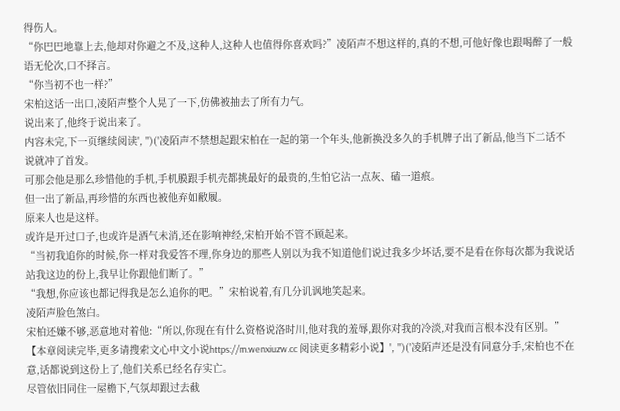得伤人。
“你巴巴地靠上去,他却对你避之不及,这种人,这种人也值得你喜欢吗?”凌陌声不想这样的,真的不想,可他好像也跟喝醉了一般语无伦次,口不择言。
“你当初不也一样?”
宋柏这话一出口,凌陌声整个人晃了一下,仿佛被抽去了所有力气。
说出来了,他终于说出来了。
内容未完,下一页继续阅读', '')('凌陌声不禁想起跟宋柏在一起的第一个年头,他新换没多久的手机牌子出了新品,他当下二话不说就冲了首发。
可那会他是那么珍惜他的手机,手机膜跟手机壳都挑最好的最贵的,生怕它沾一点灰、磕一道痕。
但一出了新品,再珍惜的东西也被他弃如敝履。
原来人也是这样。
或许是开过口子,也或许是酒气未消,还在影响神经,宋柏开始不管不顾起来。
“当初我追你的时候,你一样对我爱答不理,你身边的那些人别以为我不知道他们说过我多少坏话,要不是看在你每次都为我说话站我这边的份上,我早让你跟他们断了。”
“我想,你应该也都记得我是怎么追你的吧。”宋柏说着,有几分讥讽地笑起来。
凌陌声脸色煞白。
宋柏还嫌不够,恶意地对着他:“所以,你现在有什么资格说洛时川,他对我的羞辱,跟你对我的冷淡,对我而言根本没有区别。”
【本章阅读完毕,更多请搜索文心中文小说https://m.wenxiuzw.cc 阅读更多精彩小说】', '')('凌陌声还是没有同意分手,宋柏也不在意,话都说到这份上了,他们关系已经名存实亡。
尽管依旧同住一屋檐下,气氛却跟过去截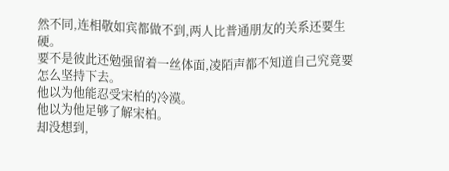然不同,连相敬如宾都做不到,两人比普通朋友的关系还要生硬。
要不是彼此还勉强留着一丝体面,凌陌声都不知道自己究竟要怎么坚持下去。
他以为他能忍受宋柏的冷漠。
他以为他足够了解宋柏。
却没想到,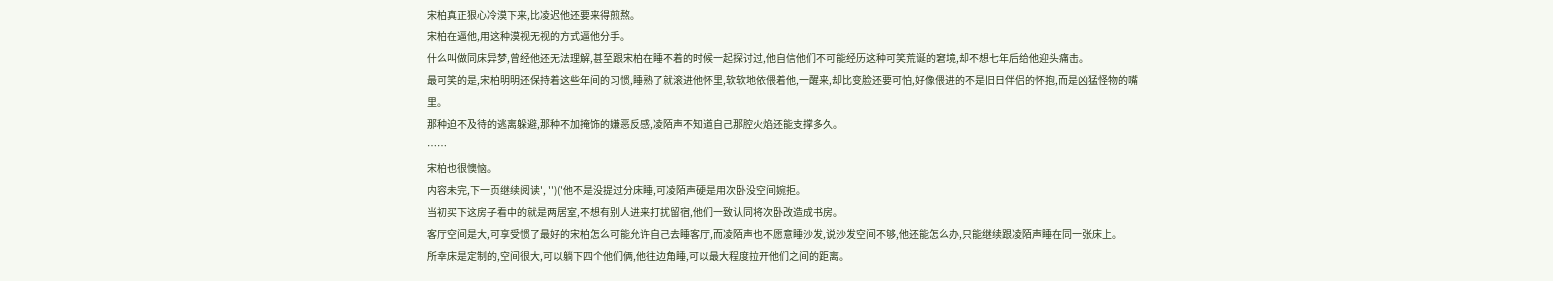宋柏真正狠心冷漠下来,比凌迟他还要来得煎熬。
宋柏在逼他,用这种漠视无视的方式逼他分手。
什么叫做同床异梦,曾经他还无法理解,甚至跟宋柏在睡不着的时候一起探讨过,他自信他们不可能经历这种可笑荒诞的窘境,却不想七年后给他迎头痛击。
最可笑的是,宋柏明明还保持着这些年间的习惯,睡熟了就滚进他怀里,软软地依偎着他,一醒来,却比变脸还要可怕,好像偎进的不是旧日伴侣的怀抱,而是凶猛怪物的嘴里。
那种迫不及待的逃离躲避,那种不加掩饰的嫌恶反感,凌陌声不知道自己那腔火焰还能支撑多久。
……
宋柏也很懊恼。
内容未完,下一页继续阅读', '')('他不是没提过分床睡,可凌陌声硬是用次卧没空间婉拒。
当初买下这房子看中的就是两居室,不想有别人进来打扰留宿,他们一致认同将次卧改造成书房。
客厅空间是大,可享受惯了最好的宋柏怎么可能允许自己去睡客厅,而凌陌声也不愿意睡沙发,说沙发空间不够,他还能怎么办,只能继续跟凌陌声睡在同一张床上。
所幸床是定制的,空间很大,可以躺下四个他们俩,他往边角睡,可以最大程度拉开他们之间的距离。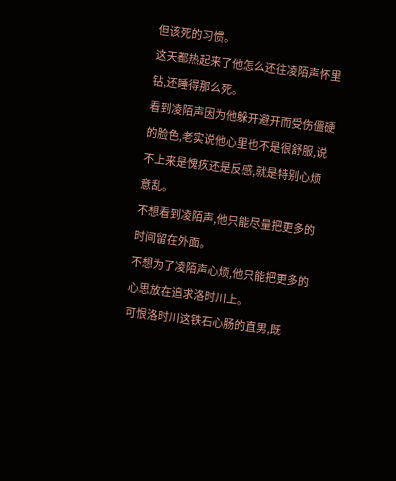但该死的习惯。
这天都热起来了他怎么还往凌陌声怀里钻,还睡得那么死。
看到凌陌声因为他躲开避开而受伤僵硬的脸色,老实说他心里也不是很舒服,说不上来是愧疚还是反感,就是特别心烦意乱。
不想看到凌陌声,他只能尽量把更多的时间留在外面。
不想为了凌陌声心烦,他只能把更多的心思放在追求洛时川上。
可恨洛时川这铁石心肠的直男,既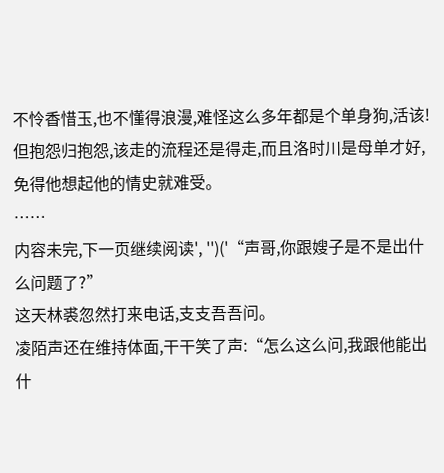不怜香惜玉,也不懂得浪漫,难怪这么多年都是个单身狗,活该!
但抱怨归抱怨,该走的流程还是得走,而且洛时川是母单才好,免得他想起他的情史就难受。
……
内容未完,下一页继续阅读', '')('“声哥,你跟嫂子是不是出什么问题了?”
这天林裘忽然打来电话,支支吾吾问。
凌陌声还在维持体面,干干笑了声:“怎么这么问,我跟他能出什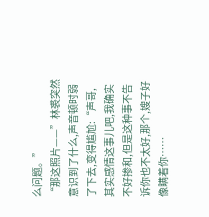么问题。”
“那这照片——”林裘突然意识到了什么,声音顿时弱了下去,变得尴尬:“声哥,其实感情这事儿吧,我确实不好掺和,但是这种事不告诉你也不太好,那个,嫂子好像瞒着你……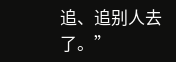追、追别人去了。”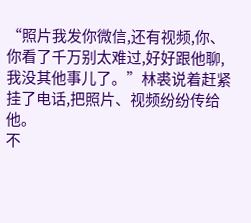“照片我发你微信,还有视频,你、你看了千万别太难过,好好跟他聊,我没其他事儿了。”林裘说着赶紧挂了电话,把照片、视频纷纷传给他。
不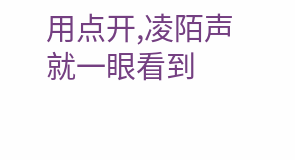用点开,凌陌声就一眼看到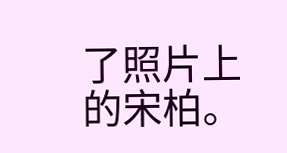了照片上的宋柏。